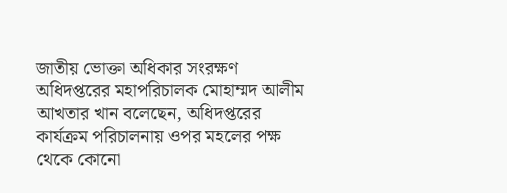জাতীয় ভোক্তা অধিকার সংরক্ষণ অধিদপ্তরের মহাপরিচালক মোহাম্মদ আলীম আখতার খান বলেছেন, অধিদপ্তরের কার্যক্রম পরিচালনায় ওপর মহলের পক্ষ থেকে কোনো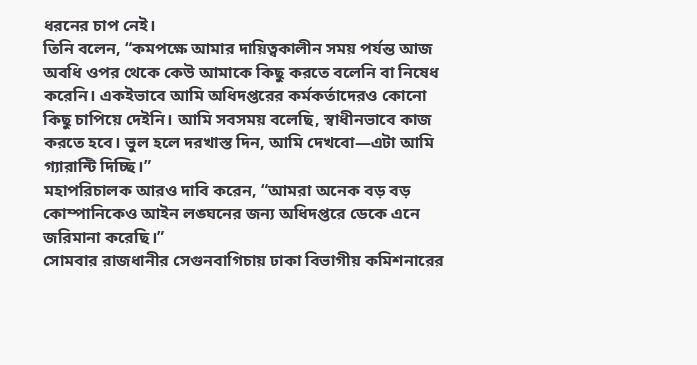ধরনের চাপ নেই।
তিনি বলেন, “কমপক্ষে আমার দায়িত্বকালীন সময় পর্যন্ত আজ অবধি ওপর থেকে কেউ আমাকে কিছু করতে বলেনি বা নিষেধ করেনি। একইভাবে আমি অধিদপ্তরের কর্মকর্তাদেরও কোনো কিছু চাপিয়ে দেইনি। আমি সবসময় বলেছি, স্বাধীনভাবে কাজ করতে হবে। ভুল হলে দরখাস্ত দিন, আমি দেখবো—এটা আমি গ্যারান্টি দিচ্ছি।”
মহাপরিচালক আরও দাবি করেন, “আমরা অনেক বড় বড় কোম্পানিকেও আইন লঙ্ঘনের জন্য অধিদপ্তরে ডেকে এনে জরিমানা করেছি।”
সোমবার রাজধানীর সেগুনবাগিচায় ঢাকা বিভাগীয় কমিশনারের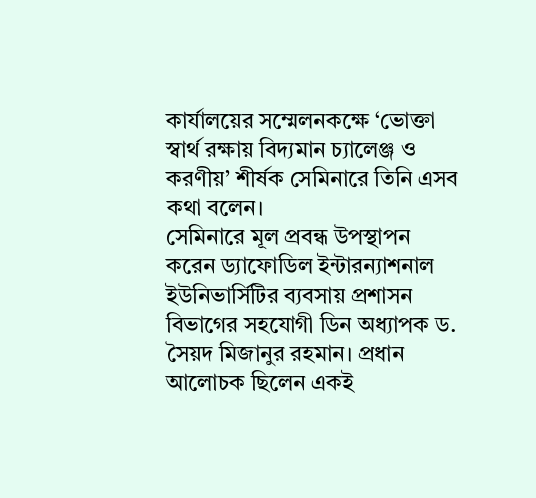কার্যালয়ের সম্মেলনকক্ষে ‘ভোক্তা স্বার্থ রক্ষায় বিদ্যমান চ্যালেঞ্জ ও করণীয়’ শীর্ষক সেমিনারে তিনি এসব কথা বলেন।
সেমিনারে মূল প্রবন্ধ উপস্থাপন করেন ড্যাফোডিল ইন্টারন্যাশনাল ইউনিভার্সিটির ব্যবসায় প্রশাসন বিভাগের সহযোগী ডিন অধ্যাপক ড. সৈয়দ মিজানুর রহমান। প্রধান আলোচক ছিলেন একই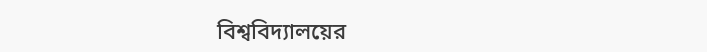বিশ্ববিদ্যালয়ের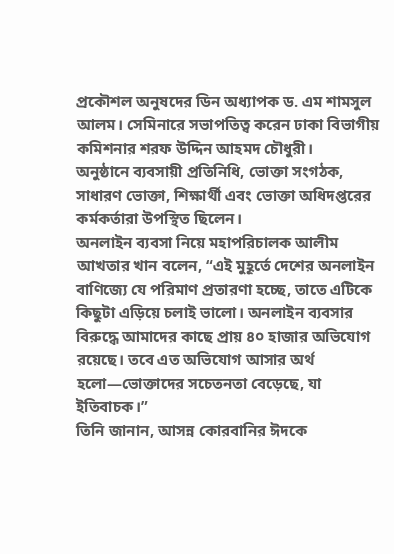প্রকৌশল অনুষদের ডিন অধ্যাপক ড. এম শামসুল আলম। সেমিনারে সভাপতিত্ব করেন ঢাকা বিভাগীয় কমিশনার শরফ উদ্দিন আহমদ চৌধুরী।
অনুষ্ঠানে ব্যবসায়ী প্রতিনিধি, ভোক্তা সংগঠক, সাধারণ ভোক্তা, শিক্ষার্থী এবং ভোক্তা অধিদপ্তরের কর্মকর্তারা উপস্থিত ছিলেন।
অনলাইন ব্যবসা নিয়ে মহাপরিচালক আলীম আখতার খান বলেন, “এই মুহূর্তে দেশের অনলাইন বাণিজ্যে যে পরিমাণ প্রতারণা হচ্ছে, তাতে এটিকে কিছুটা এড়িয়ে চলাই ভালো। অনলাইন ব্যবসার বিরুদ্ধে আমাদের কাছে প্রায় ৪০ হাজার অভিযোগ রয়েছে। তবে এত অভিযোগ আসার অর্থ হলো—ভোক্তাদের সচেতনতা বেড়েছে, যা ইতিবাচক।”
তিনি জানান, আসন্ন কোরবানির ঈদকে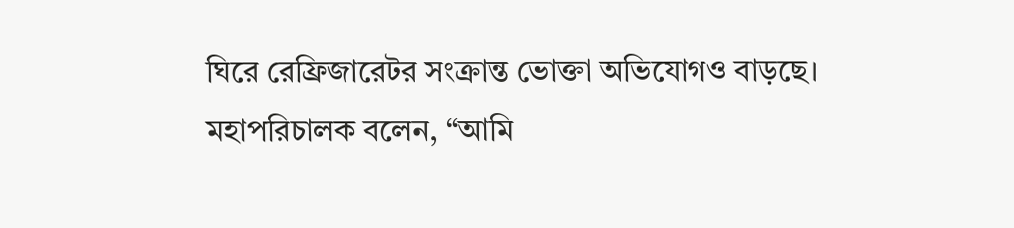ঘিরে রেফ্রিজারেটর সংক্রান্ত ভোক্তা অভিযোগও বাড়ছে।
মহাপরিচালক বলেন, “আমি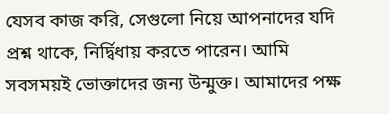যেসব কাজ করি, সেগুলো নিয়ে আপনাদের যদি প্রশ্ন থাকে, নির্দ্বিধায় করতে পারেন। আমি সবসময়ই ভোক্তাদের জন্য উন্মুক্ত। আমাদের পক্ষ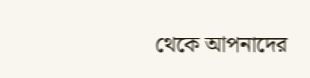থেকে আপনাদের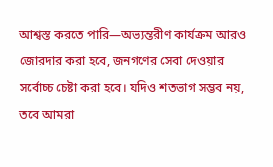আশ্বস্ত করতে পারি—অভ্যন্তরীণ কার্যক্রম আরও জোরদার করা হবে, জনগণের সেবা দেওয়ার সর্বোচ্চ চেষ্টা করা হবে। যদিও শতভাগ সম্ভব নয়, তবে আমরা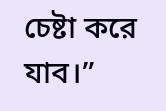চেষ্টা করে যাব।”